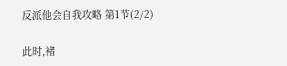反派他会自我攻略 第1节(2/2)

此时,褚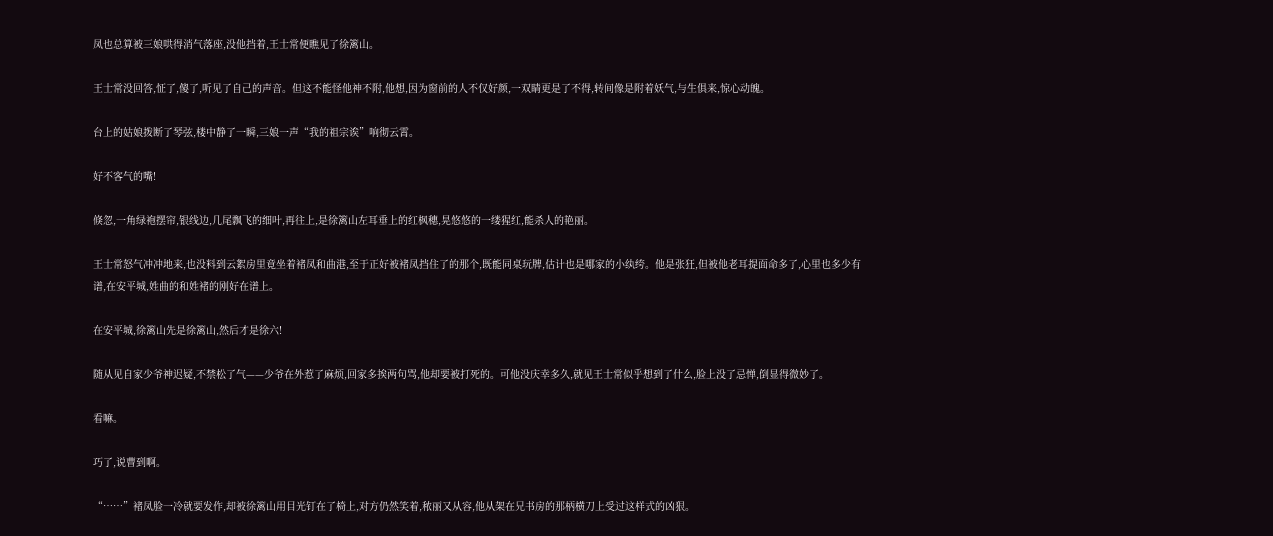凤也总算被三娘哄得消气落座,没他挡着,王士常便瞧见了徐篱山。

王士常没回答,怔了,傻了,听见了自己的声音。但这不能怪他神不附,他想,因为窗前的人不仅好颜,一双睛更是了不得,转间像是附着妖气,与生俱来,惊心动魄。

台上的姑娘拨断了琴弦,楼中静了一瞬,三娘一声“我的祖宗诶”响彻云霄。

好不客气的嘴!

倏忽,一角绿袍摆帘,银线边,几尾飘飞的细叶,再往上,是徐篱山左耳垂上的红枫穗,晃悠悠的一缕猩红,能杀人的艳丽。

王士常怒气冲冲地来,也没料到云絮房里竟坐着褚凤和曲港,至于正好被褚凤挡住了的那个,既能同桌玩牌,估计也是哪家的小纨绔。他是张狂,但被他老耳提面命多了,心里也多少有谱,在安平城,姓曲的和姓褚的刚好在谱上。

在安平城,徐篱山先是徐篱山,然后才是徐六!

随从见自家少爷神迟疑,不禁松了气——少爷在外惹了麻烦,回家多挨两句骂,他却要被打死的。可他没庆幸多久,就见王士常似乎想到了什么,脸上没了忌惮,倒显得微妙了。

看嘛。

巧了,说曹到啊。

“……”褚凤脸一冷就要发作,却被徐篱山用目光钉在了椅上,对方仍然笑着,秾丽又从容,他从架在兄书房的那柄横刀上受过这样式的凶狠。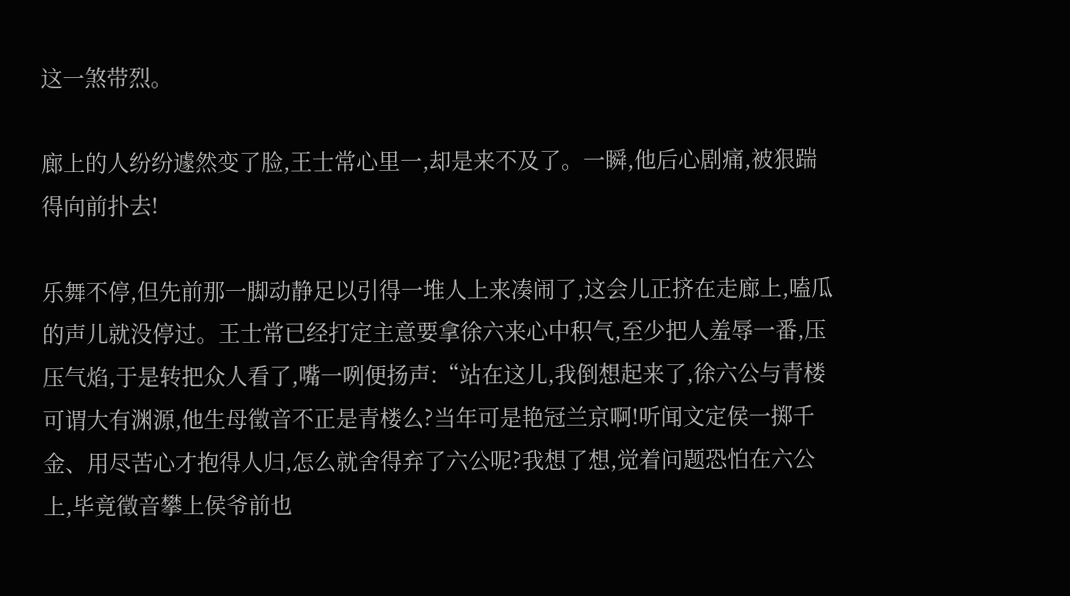这一煞带烈。

廊上的人纷纷遽然变了脸,王士常心里一,却是来不及了。一瞬,他后心剧痛,被狠踹得向前扑去!

乐舞不停,但先前那一脚动静足以引得一堆人上来凑闹了,这会儿正挤在走廊上,嗑瓜的声儿就没停过。王士常已经打定主意要拿徐六来心中积气,至少把人羞辱一番,压压气焰,于是转把众人看了,嘴一咧便扬声:“站在这儿,我倒想起来了,徐六公与青楼可谓大有渊源,他生母徵音不正是青楼么?当年可是艳冠兰京啊!听闻文定侯一掷千金、用尽苦心才抱得人归,怎么就舍得弃了六公呢?我想了想,觉着问题恐怕在六公上,毕竟徵音攀上侯爷前也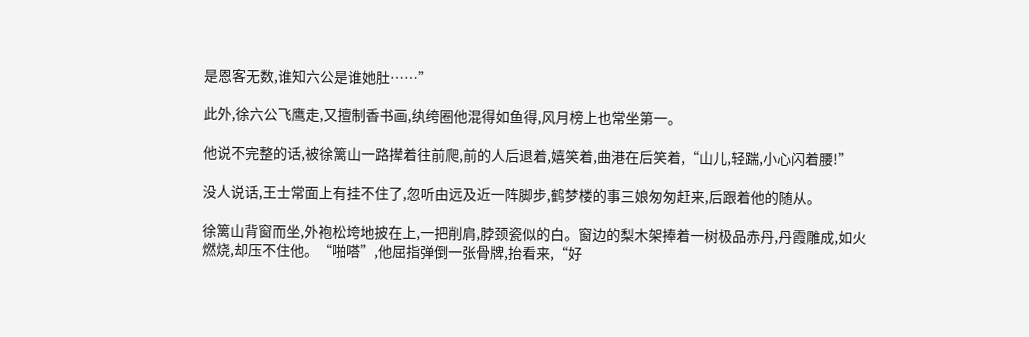是恩客无数,谁知六公是谁她肚……”

此外,徐六公飞鹰走,又擅制香书画,纨绔圈他混得如鱼得,风月榜上也常坐第一。

他说不完整的话,被徐篱山一路撵着往前爬,前的人后退着,嬉笑着,曲港在后笑着,“山儿,轻踹,小心闪着腰!”

没人说话,王士常面上有挂不住了,忽听由远及近一阵脚步,鹤梦楼的事三娘匆匆赶来,后跟着他的随从。

徐篱山背窗而坐,外袍松垮地披在上,一把削肩,脖颈瓷似的白。窗边的梨木架捧着一树极品赤丹,丹霞雕成,如火燃烧,却压不住他。“啪嗒”,他屈指弹倒一张骨牌,抬看来,“好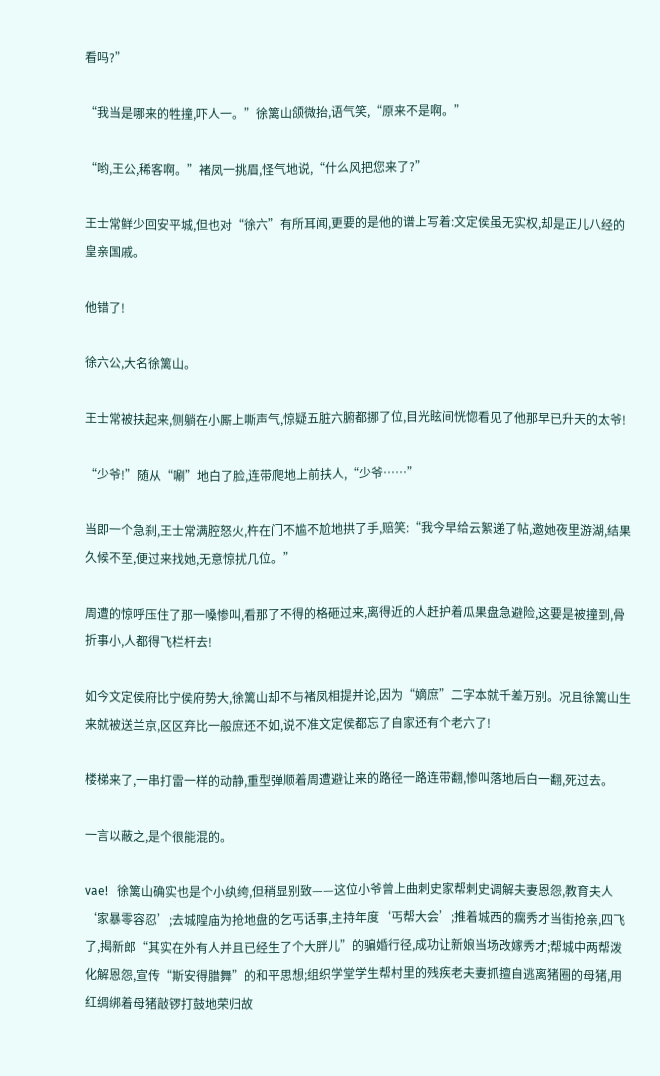看吗?”

“我当是哪来的牲撞,吓人一。”徐篱山颌微抬,语气笑,“原来不是啊。”

“哟,王公,稀客啊。”褚凤一挑眉,怪气地说,“什么风把您来了?”

王士常鲜少回安平城,但也对“徐六”有所耳闻,更要的是他的谱上写着:文定侯虽无实权,却是正儿八经的皇亲国戚。

他错了!

徐六公,大名徐篱山。

王士常被扶起来,侧躺在小厮上嘶声气,惊疑五脏六腑都挪了位,目光眩间恍惚看见了他那早已升天的太爷!

“少爷!”随从“唰”地白了脸,连带爬地上前扶人,“少爷……”

当即一个急刹,王士常满腔怒火,杵在门不尴不尬地拱了手,赔笑:“我今早给云絮递了帖,邀她夜里游湖,结果久候不至,便过来找她,无意惊扰几位。”

周遭的惊呼压住了那一嗓惨叫,看那了不得的格砸过来,离得近的人赶护着瓜果盘急避险,这要是被撞到,骨折事小,人都得飞栏杆去!

如今文定侯府比宁侯府势大,徐篱山却不与褚凤相提并论,因为“嫡庶”二字本就千差万别。况且徐篱山生来就被送兰京,区区弃比一般庶还不如,说不准文定侯都忘了自家还有个老六了!

楼梯来了,一串打雷一样的动静,重型弹顺着周遭避让来的路径一路连带翻,惨叫落地后白一翻,死过去。

一言以蔽之,是个很能混的。

vae!   徐篱山确实也是个小纨绔,但稍显别致——这位小爷曾上曲刺史家帮刺史调解夫妻恩怨,教育夫人‘家暴零容忍’;去城隍庙为抢地盘的乞丐话事,主持年度‘丐帮大会’;推着城西的瘸秀才当街抢亲,四飞了,揭新郎“其实在外有人并且已经生了个大胖儿”的骗婚行径,成功让新娘当场改嫁秀才;帮城中两帮泼化解恩怨,宣传“斯安得腊舞”的和平思想;组织学堂学生帮村里的残疾老夫妻抓擅自逃离猪圈的母猪,用红绸绑着母猪敲锣打鼓地荣归故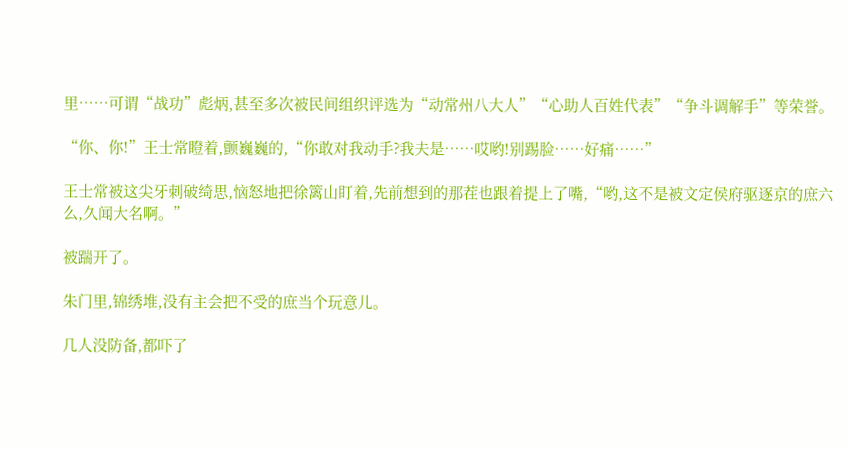里……可谓“战功”彪炳,甚至多次被民间组织评选为“动常州八大人”“心助人百姓代表”“争斗调解手”等荣誉。

“你、你!”王士常瞪着,颤巍巍的,“你敢对我动手?我夫是……哎哟!别踢脸……好痛……”

王士常被这尖牙刺破绮思,恼怒地把徐篱山盯着,先前想到的那茬也跟着提上了嘴,“哟,这不是被文定侯府驱逐京的庶六么,久闻大名啊。”

被踹开了。

朱门里,锦绣堆,没有主会把不受的庶当个玩意儿。

几人没防备,都吓了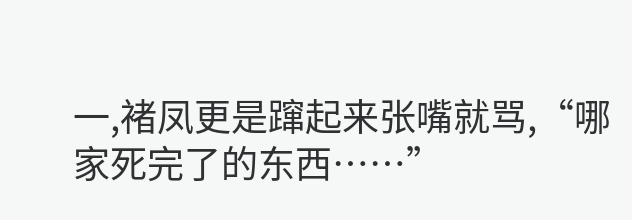一,褚凤更是蹿起来张嘴就骂,“哪家死完了的东西……”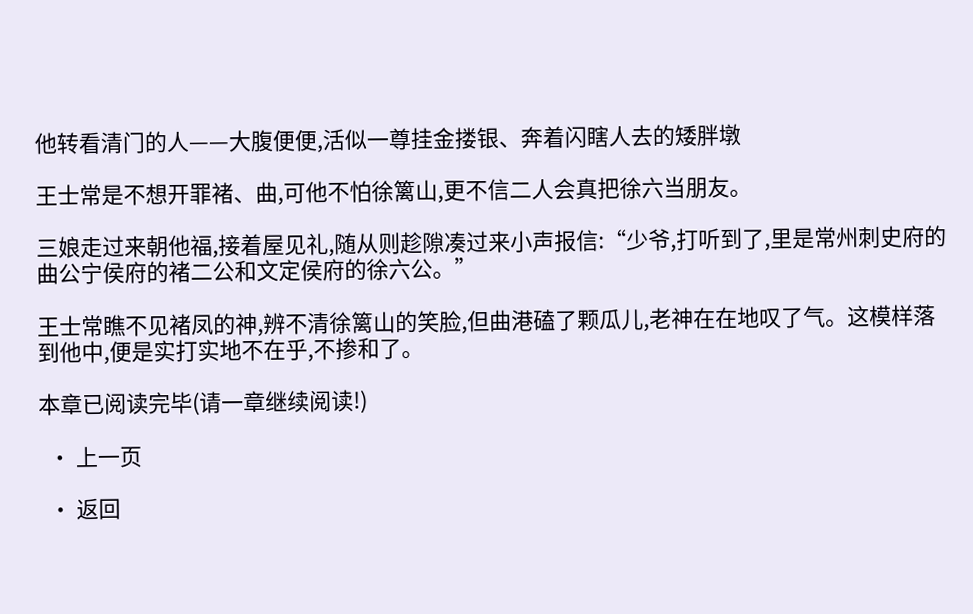他转看清门的人——大腹便便,活似一尊挂金搂银、奔着闪瞎人去的矮胖墩

王士常是不想开罪褚、曲,可他不怕徐篱山,更不信二人会真把徐六当朋友。

三娘走过来朝他福,接着屋见礼,随从则趁隙凑过来小声报信:“少爷,打听到了,里是常州刺史府的曲公宁侯府的褚二公和文定侯府的徐六公。”

王士常瞧不见褚凤的神,辨不清徐篱山的笑脸,但曲港磕了颗瓜儿,老神在在地叹了气。这模样落到他中,便是实打实地不在乎,不掺和了。

本章已阅读完毕(请一章继续阅读!)

  • 上一页

  • 返回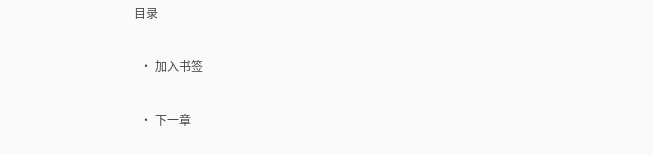目录

  • 加入书签

  • 下一章